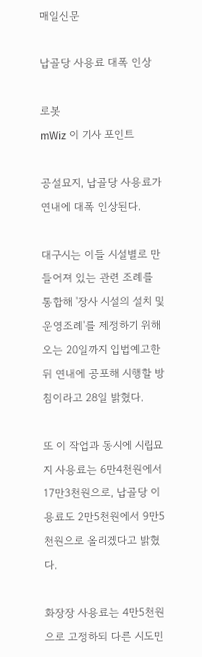매일신문

납골당 사용료 대폭 인상

로봇
mWiz 이 기사 포인트

공설묘지, 납골당 사용료가 연내에 대폭 인상된다.

대구시는 이들 시설별로 만들어져 있는 관련 조례를 통합해 '장사 시설의 설치 및 운영조례'를 제정하기 위해 오는 20일까지 입법예고한 뒤 연내에 공포해 시행할 방침이라고 28일 밝혔다.

또 이 작업과 동시에 시립묘지 사용료는 6만4천원에서 17만3천원으로, 납골당 이용료도 2만5천원에서 9만5천원으로 올리겠다고 밝혔다.

화장장 사용료는 4만5천원으로 고정하되 다른 시도민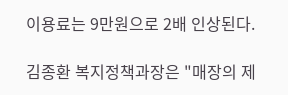이용료는 9만원으로 2배 인상된다.

김종환 복지정책과장은 "매장의 제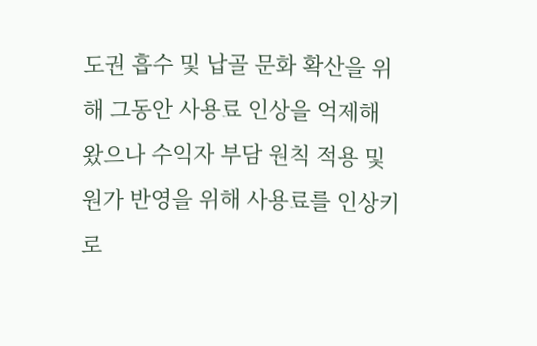도권 흡수 및 납골 문화 확산을 위해 그동안 사용료 인상을 억제해 왔으나 수익자 부담 원칙 적용 및 원가 반영을 위해 사용료를 인상키로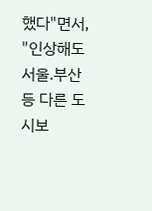했다"면서, "인상해도 서울.부산 등 다른 도시보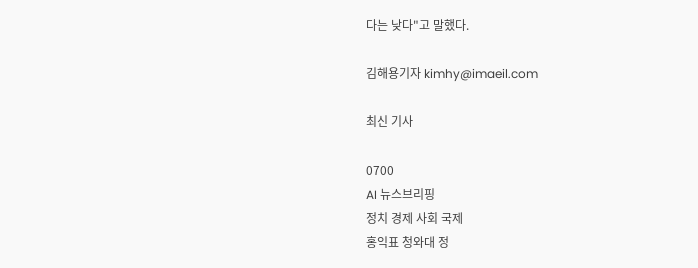다는 낮다"고 말했다.

김해용기자 kimhy@imaeil.com

최신 기사

0700
AI 뉴스브리핑
정치 경제 사회 국제
홍익표 청와대 정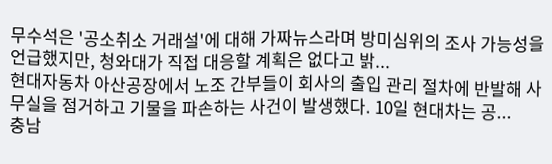무수석은 '공소취소 거래설'에 대해 가짜뉴스라며 방미심위의 조사 가능성을 언급했지만, 청와대가 직접 대응할 계획은 없다고 밝...
현대자동차 아산공장에서 노조 간부들이 회사의 출입 관리 절차에 반발해 사무실을 점거하고 기물을 파손하는 사건이 발생했다. 10일 현대차는 공...
충남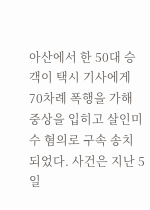아산에서 한 50대 승객이 택시 기사에게 70차례 폭행을 가해 중상을 입히고 살인미수 혐의로 구속 송치되었다. 사건은 지난 5일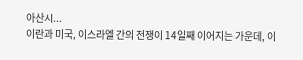아산시...
이란과 미국, 이스라엘 간의 전쟁이 14일째 이어지는 가운데, 이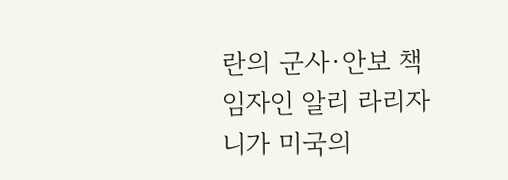란의 군사·안보 책임자인 알리 라리자니가 미국의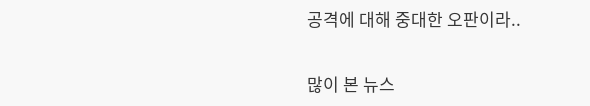공격에 대해 중대한 오판이라..

많이 본 뉴스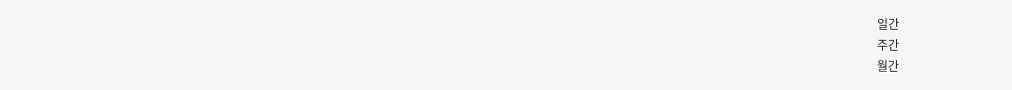일간
주간
월간